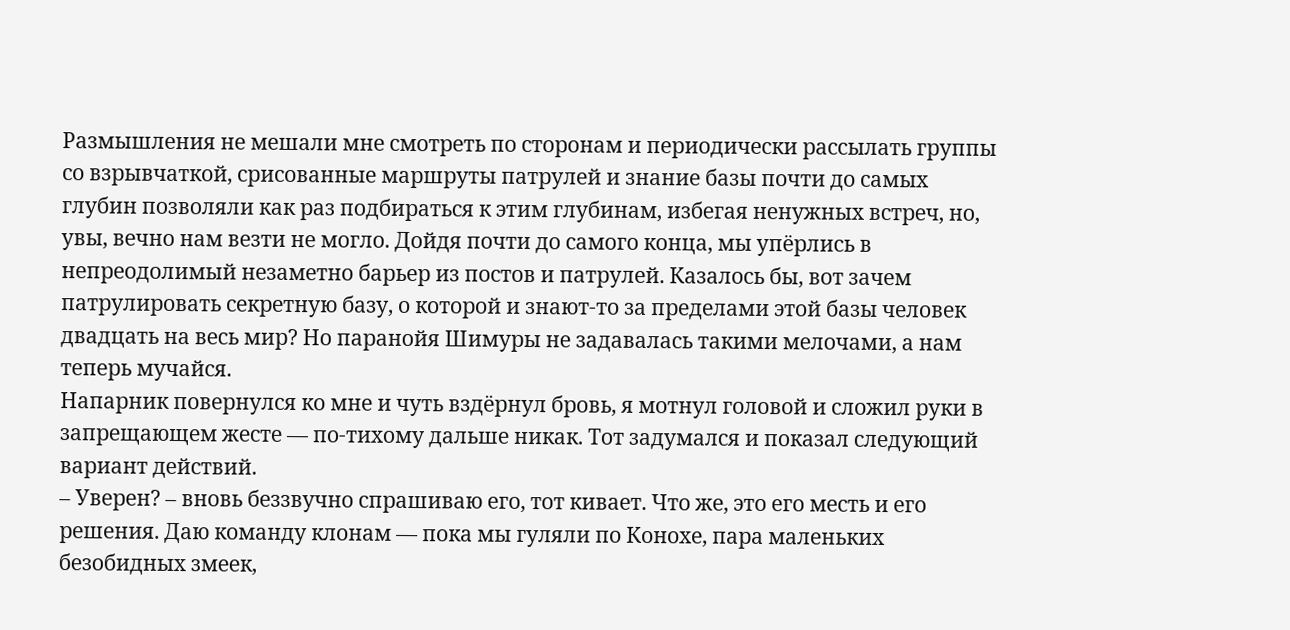Размышления не мешали мне смотреть по сторонам и периодически рассылать группы со взрывчаткой, срисованные маршруты патрулей и знание базы почти до самых глубин позволяли как раз подбираться к этим глубинам, избегая ненужных встреч, но, увы, вечно нам везти не могло. Дойдя почти до самого конца, мы упёрлись в непреодолимый незаметно барьер из постов и патрулей. Казалось бы, вот зачем патрулировать секретную базу, о которой и знают-то за пределами этой базы человек двадцать на весь мир? Но паранойя Шимуры не задавалась такими мелочами, а нам теперь мучайся.
Напарник повернулся ко мне и чуть вздёрнул бровь, я мотнул головой и сложил руки в запрещающем жесте — по-тихому дальше никак. Тот задумался и показал следующий вариант действий.
– Уверен? – вновь беззвучно спрашиваю его, тот кивает. Что же, это его месть и его решения. Даю команду клонам — пока мы гуляли по Конохе, пара маленьких безобидных змеек,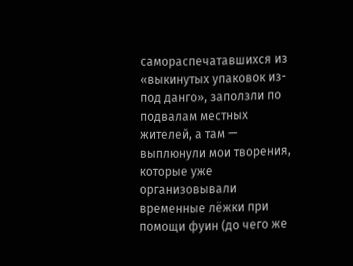самораспечатавшихся из «выкинутых упаковок из-под данго», заползли по подвалам местных жителей, а там — выплюнули мои творения, которые уже организовывали временные лёжки при помощи фуин (до чего же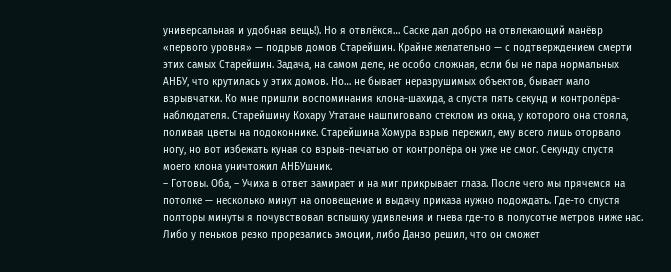универсальная и удобная вещь!). Но я отвлёкся… Саске дал добро на отвлекающий манёвр «первого уровня» — подрыв домов Старейшин. Крайне желательно — с подтверждением смерти этих самых Старейшин. Задача, на самом деле, не особо сложная, если бы не пара нормальных АНБУ, что крутилась у этих домов. Но… не бывает неразрушимых объектов, бывает мало взрывчатки. Ко мне пришли воспоминания клона-шахида, а спустя пять секунд и контролёра-наблюдателя. Старейшину Кохару Утатане нашпиговало стеклом из окна, у которого она стояла, поливая цветы на подоконнике. Старейшина Хомура взрыв пережил, ему всего лишь оторвало ногу, но вот избежать куная со взрыв-печатью от контролёра он уже не смог. Секунду спустя моего клона уничтожил АНБУшник.
– Готовы. Оба, – Учиха в ответ замирает и на миг прикрывает глаза. После чего мы прячемся на потолке — несколько минут на оповещение и выдачу приказа нужно подождать. Где-то спустя полторы минуты я почувствовал вспышку удивления и гнева где-то в полусотне метров ниже нас. Либо у пеньков резко прорезались эмоции, либо Данзо решил, что он сможет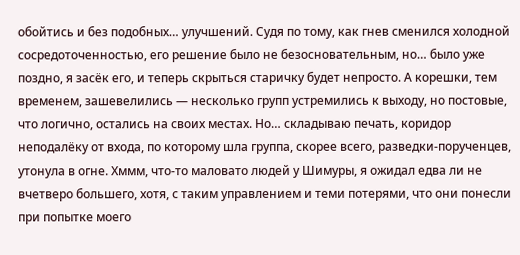обойтись и без подобных… улучшений. Судя по тому, как гнев сменился холодной сосредоточенностью, его решение было не безосновательным, но… было уже поздно, я засёк его, и теперь скрыться старичку будет непросто. А корешки, тем временем, зашевелились — несколько групп устремились к выходу, но постовые, что логично, остались на своих местах. Но… складываю печать, коридор неподалёку от входа, по которому шла группа, скорее всего, разведки-порученцев, утонула в огне. Хммм, что-то маловато людей у Шимуры, я ожидал едва ли не вчетверо большего, хотя, с таким управлением и теми потерями, что они понесли при попытке моего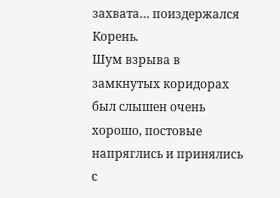захвата… поиздержался Корень.
Шум взрыва в замкнутых коридорах был слышен очень хорошо, постовые напряглись и принялись с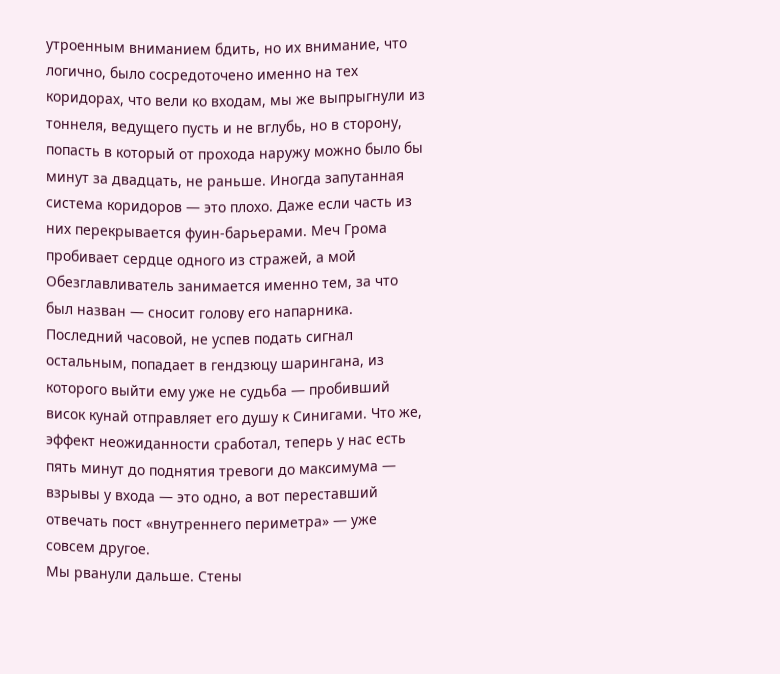утроенным вниманием бдить, но их внимание, что логично, было сосредоточено именно на тех коридорах, что вели ко входам, мы же выпрыгнули из тоннеля, ведущего пусть и не вглубь, но в сторону, попасть в который от прохода наружу можно было бы минут за двадцать, не раньше. Иногда запутанная система коридоров — это плохо. Даже если часть из них перекрывается фуин-барьерами. Меч Грома пробивает сердце одного из стражей, а мой Обезглавливатель занимается именно тем, за что был назван — сносит голову его напарника. Последний часовой, не успев подать сигнал остальным, попадает в гендзюцу шарингана, из которого выйти ему уже не судьба — пробивший висок кунай отправляет его душу к Синигами. Что же, эффект неожиданности сработал, теперь у нас есть пять минут до поднятия тревоги до максимума — взрывы у входа — это одно, а вот переставший отвечать пост «внутреннего периметра» — уже совсем другое.
Мы рванули дальше. Стены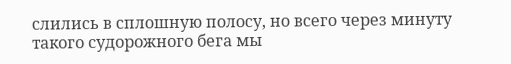слились в сплошную полосу, но всего через минуту такого судорожного бега мы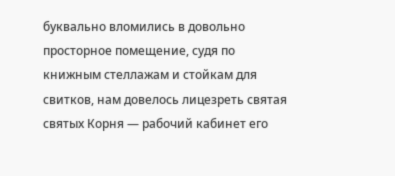буквально вломились в довольно просторное помещение, судя по книжным стеллажам и стойкам для свитков, нам довелось лицезреть святая святых Корня — рабочий кабинет его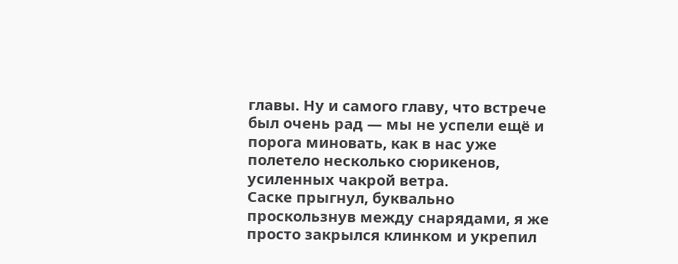главы. Ну и самого главу, что встрече был очень рад — мы не успели ещё и порога миновать, как в нас уже полетело несколько сюрикенов, усиленных чакрой ветра.
Саске прыгнул, буквально проскользнув между снарядами, я же просто закрылся клинком и укрепил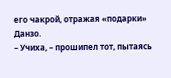его чакрой, отражая «подарки» Данзо.
– Учиха, – прошипел тот, пытаясь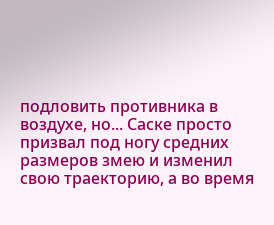подловить противника в воздухе, но... Саске просто призвал под ногу средних размеров змею и изменил свою траекторию, а во время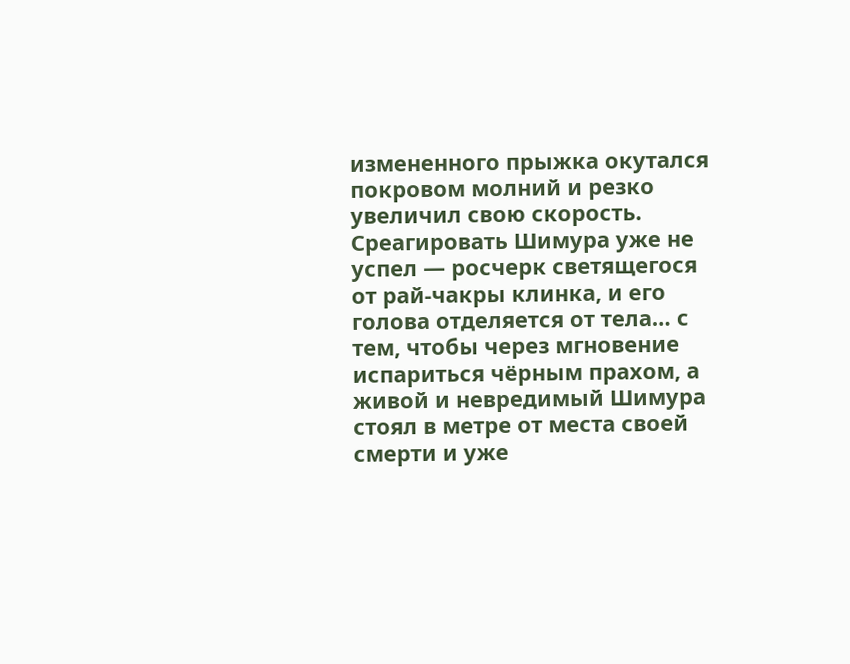измененного прыжка окутался покровом молний и резко увеличил свою скорость. Среагировать Шимура уже не успел — росчерк светящегося от рай-чакры клинка, и его голова отделяется от тела… с тем, чтобы через мгновение испариться чёрным прахом, а живой и невредимый Шимура стоял в метре от места своей смерти и уже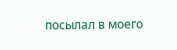посылал в моего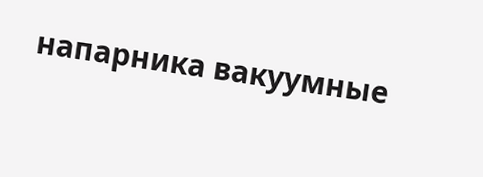напарника вакуумные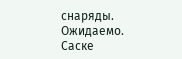снаряды. Ожидаемо. Саске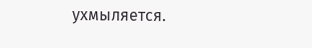ухмыляется.